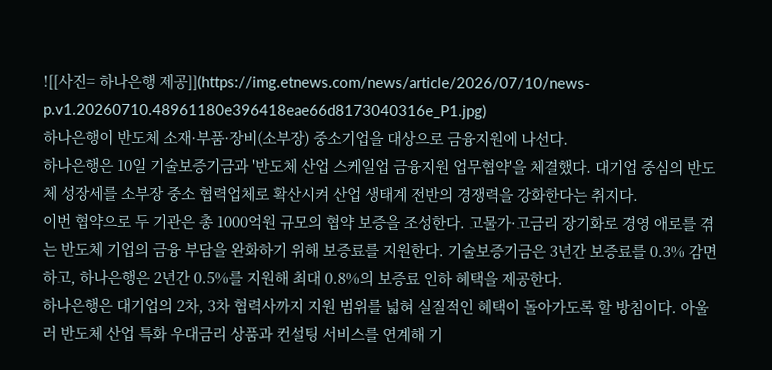![[사진= 하나은행 제공]](https://img.etnews.com/news/article/2026/07/10/news-p.v1.20260710.48961180e396418eae66d8173040316e_P1.jpg)
하나은행이 반도체 소재·부품·장비(소부장) 중소기업을 대상으로 금융지원에 나선다.
하나은행은 10일 기술보증기금과 '반도체 산업 스케일업 금융지원 업무협약'을 체결했다. 대기업 중심의 반도체 성장세를 소부장 중소 협력업체로 확산시켜 산업 생태계 전반의 경쟁력을 강화한다는 취지다.
이번 협약으로 두 기관은 총 1000억원 규모의 협약 보증을 조성한다. 고물가·고금리 장기화로 경영 애로를 겪는 반도체 기업의 금융 부담을 완화하기 위해 보증료를 지원한다. 기술보증기금은 3년간 보증료를 0.3% 감면하고, 하나은행은 2년간 0.5%를 지원해 최대 0.8%의 보증료 인하 혜택을 제공한다.
하나은행은 대기업의 2차, 3차 협력사까지 지원 범위를 넓혀 실질적인 혜택이 돌아가도록 할 방침이다. 아울러 반도체 산업 특화 우대금리 상품과 컨설팅 서비스를 연계해 기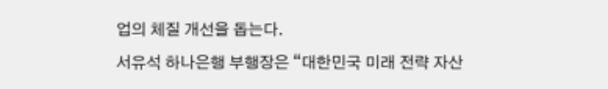업의 체질 개선을 돕는다.
서유석 하나은행 부행장은 “대한민국 미래 전략 자산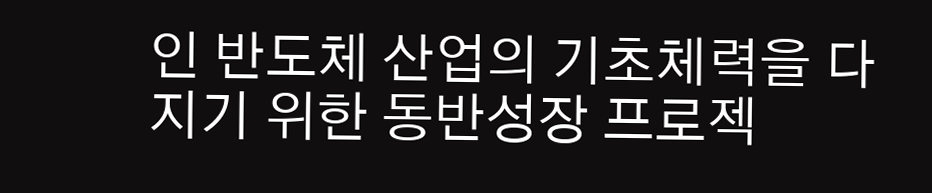인 반도체 산업의 기초체력을 다지기 위한 동반성장 프로젝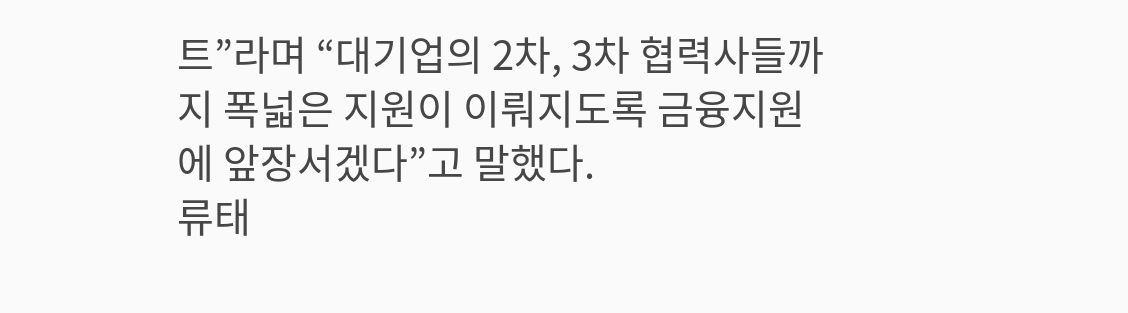트”라며 “대기업의 2차, 3차 협력사들까지 폭넓은 지원이 이뤄지도록 금융지원에 앞장서겠다”고 말했다.
류태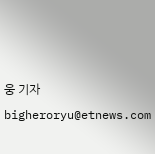웅 기자 bigheroryu@etnews.com